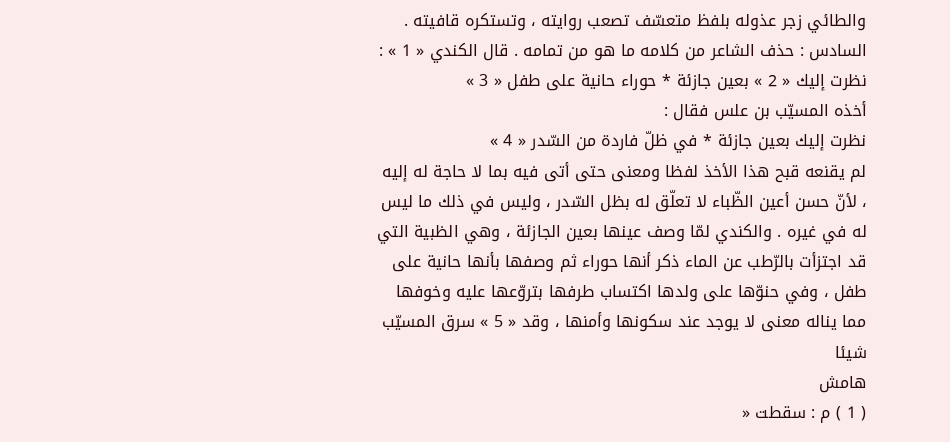والطائي زجر عذوله بلفظ متعسّف تصعب روايته ، وتستكره قافيته .
السادس : حذف الشاعر من كلامه ما هو من تمامه . قال الكندي « 1 » :
نظرت إليك « 2 » بعين جازئة * حوراء حانية على طفل « 3 »
أخذه المسيّب بن علس فقال :
نظرت إليك بعين جازئة * في ظلّ فاردة من السّدر « 4 »
لم يقنعه قبح هذا الأخذ لفظا ومعنى حتى أتى فيه بما لا حاجة له إليه ، لأنّ حسن أعين الظّباء لا تعلّق له بظل السّدر ، وليس في ذلك ما ليس له في غيره . والكندي لمّا وصف عينها بعين الجازئة ، وهي الظبية التي قد اجتزأت بالرّطب عن الماء ذكر أنها حوراء ثم وصفها بأنها حانية على طفل ، وفي حنوّها على ولدها اكتساب طرفها بتروّعها عليه وخوفها مما يناله معنى لا يوجد عند سكونها وأمنها ، وقد « 5 » سرق المسيّب شيئا
هامش
( 1 ) م : سقطت «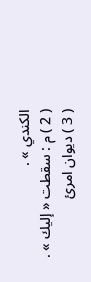الكندي » .
( 2 ) م : سقطت « إليك » .
( 3 ) ديوان امرئ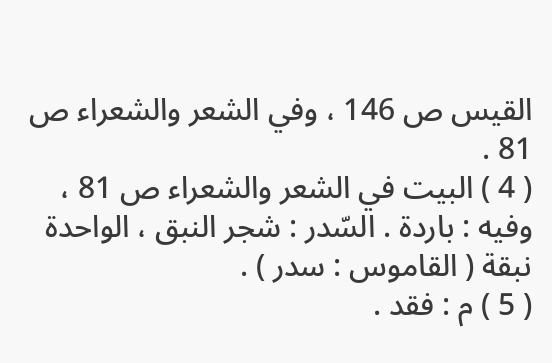القيس ص 146 ، وفي الشعر والشعراء ص 81 .
( 4 ) البيت في الشعر والشعراء ص 81 ، وفيه : باردة . السّدر : شجر النبق ، الواحدة نبقة ( القاموس : سدر ) .
( 5 ) م : فقد .